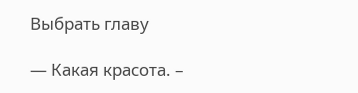Выбрать главу

— Какая красота. –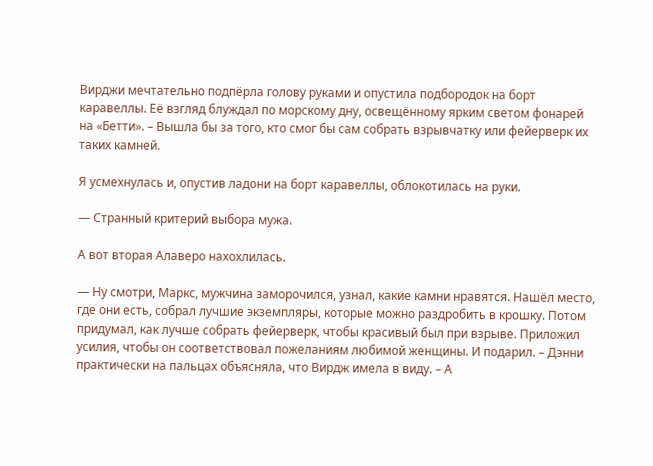Вирджи мечтательно подпёрла голову руками и опустила подбородок на борт каравеллы. Её взгляд блуждал по морскому дну, освещённому ярким светом фонарей на «Бетти». – Вышла бы за того, кто смог бы сам собрать взрывчатку или фейерверк их таких камней.

Я усмехнулась и, опустив ладони на борт каравеллы, облокотилась на руки.

— Странный критерий выбора мужа.

А вот вторая Алаверо нахохлилась.

— Ну смотри, Маркс, мужчина заморочился, узнал, какие камни нравятся. Нашёл место, где они есть, собрал лучшие экземпляры, которые можно раздробить в крошку. Потом придумал, как лучше собрать фейерверк, чтобы красивый был при взрыве. Приложил усилия, чтобы он соответствовал пожеланиям любимой женщины. И подарил. – Дэнни практически на пальцах объясняла, что Вирдж имела в виду. – А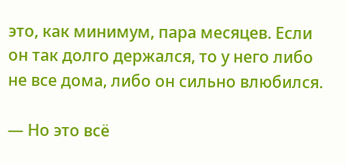это, как минимум, пара месяцев. Если он так долго держался, то у него либо не все дома, либо он сильно влюбился.

— Но это всё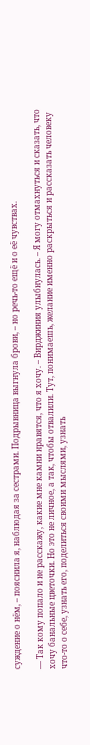суждение о нём, – пояснила я, наблюдая за сестрами. Подрывница выгнула брови, – но речь-то ещё и о её чувствах.

— Так кому попало и не расскажу, какие мне камни нравятся, что я хочу. – Вирджиния улыбнулась. – Я могу отмахнуться и сказать, что хочу банальные цветочки. Но это не личное, а так, чтобы отвалили. Тут, понимаешь, желание именно раскрыться и рассказать человеку что-то о себе, узнать его, поделиться своими мыслями, узнать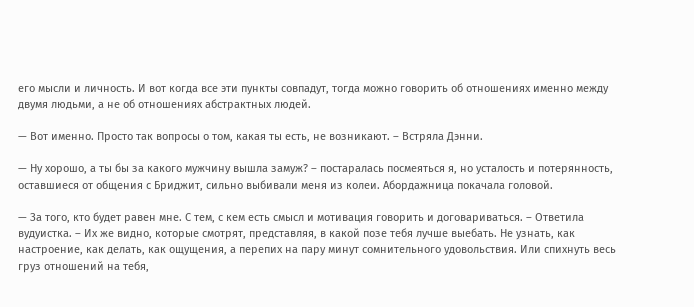его мысли и личность. И вот когда все эти пункты совпадут, тогда можно говорить об отношениях именно между двумя людьми, а не об отношениях абстрактных людей.

— Вот именно. Просто так вопросы о том, какая ты есть, не возникают. – Встряла Дэнни.

— Ну хорошо, а ты бы за какого мужчину вышла замуж? – постаралась посмеяться я, но усталость и потерянность, оставшиеся от общения с Бриджит, сильно выбивали меня из колеи. Абордажница покачала головой.

— За того, кто будет равен мне. С тем, с кем есть смысл и мотивация говорить и договариваться. – Ответила вудуистка. – Их же видно, которые смотрят, представляя, в какой позе тебя лучше выебать. Не узнать, как настроение, как делать, как ощущения, а перепих на пару минут сомнительного удовольствия. Или спихнуть весь груз отношений на тебя,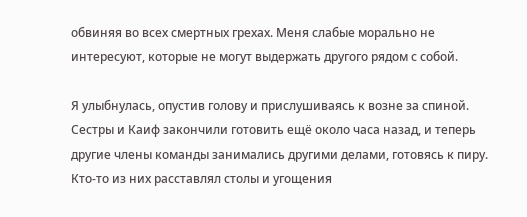обвиняя во всех смертных грехах. Меня слабые морально не интересуют, которые не могут выдержать другого рядом с собой.

Я улыбнулась, опустив голову и прислушиваясь к возне за спиной. Сестры и Каиф закончили готовить ещё около часа назад, и теперь другие члены команды занимались другими делами, готовясь к пиру. Кто-то из них расставлял столы и угощения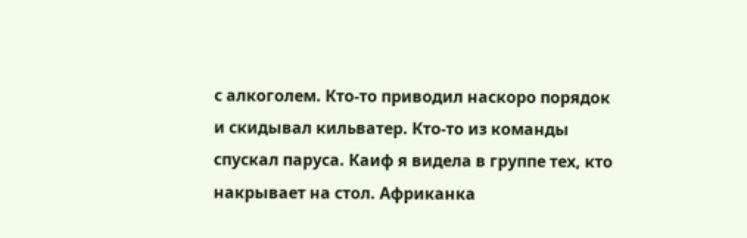с алкоголем. Кто-то приводил наскоро порядок и скидывал кильватер. Кто-то из команды спускал паруса. Каиф я видела в группе тех, кто накрывает на стол. Африканка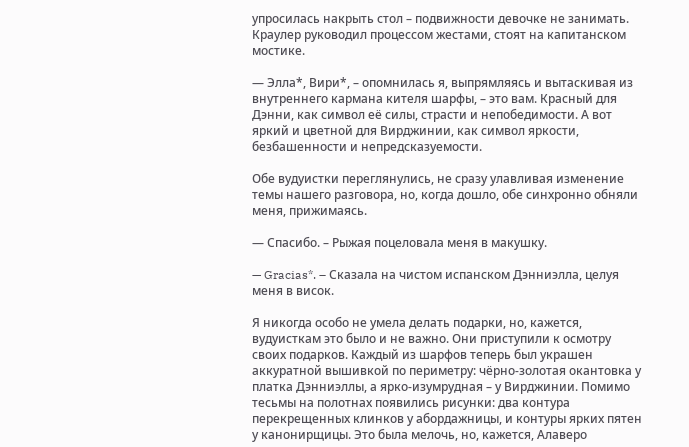упросилась накрыть стол – подвижности девочке не занимать. Краулер руководил процессом жестами, стоят на капитанском мостике.

— Элла*, Вири*, – опомнилась я, выпрямляясь и вытаскивая из внутреннего кармана кителя шарфы, – это вам. Красный для Дэнни, как символ её силы, страсти и непобедимости. А вот яркий и цветной для Вирджинии, как символ яркости, безбашенности и непредсказуемости.

Обе вудуистки переглянулись, не сразу улавливая изменение темы нашего разговора, но, когда дошло, обе синхронно обняли меня, прижимаясь.

— Спасибо. – Рыжая поцеловала меня в макушку.

— Gracias*. – Сказала на чистом испанском Дэнниэлла, целуя меня в висок.

Я никогда особо не умела делать подарки, но, кажется, вудуисткам это было и не важно. Они приступили к осмотру своих подарков. Каждый из шарфов теперь был украшен аккуратной вышивкой по периметру: чёрно-золотая окантовка у платка Дэнниэллы, а ярко-изумрудная – у Вирджинии. Помимо тесьмы на полотнах появились рисунки: два контура перекрещенных клинков у абордажницы, и контуры ярких пятен у канонирщицы. Это была мелочь, но, кажется, Алаверо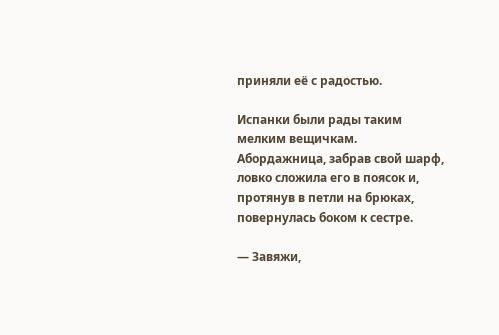приняли её с радостью.

Испанки были рады таким мелким вещичкам. Абордажница, забрав свой шарф, ловко сложила его в поясок и, протянув в петли на брюках, повернулась боком к сестре.

— Завяжи,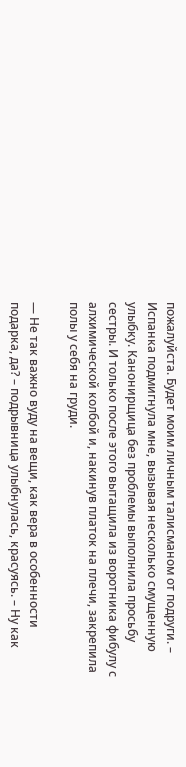пожалуйста. Будет моим личным талисманом от подруги. – Испанка подмигнула мне, вызывая несколько смущенную улыбку. Канонирщица без проблемы выполнила просьбу сестры. И только после этого вытащила из воротника фибулу с алхимической колбой и, накинув платок на плечи, закрепила полы у себя на груди.

— Не так важно вуду на вещи, как вера в особенности подарка, да? – подрывница улыбнулась, красуясь. – Ну как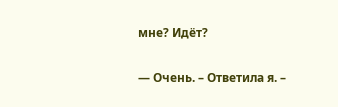мне? Идёт?

— Очень. – Ответила я. –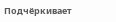Подчёркивает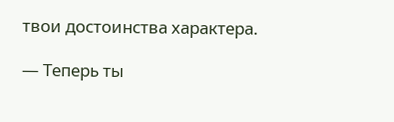твои достоинства характера.

— Теперь ты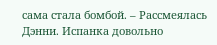сама стала бомбой. – Рассмеялась Дэнни. Испанка довольно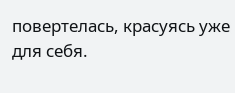повертелась, красуясь уже для себя.